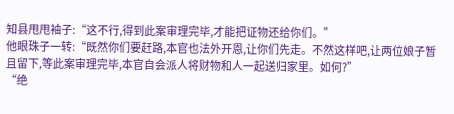知县甩甩袖子:“这不行,得到此案审理完毕,才能把证物还给你们。”
他眼珠子一转:“既然你们要赶路,本官也法外开恩,让你们先走。不然这样吧,让两位娘子暂且留下,等此案审理完毕,本官自会派人将财物和人一起送归家里。如何?”
“绝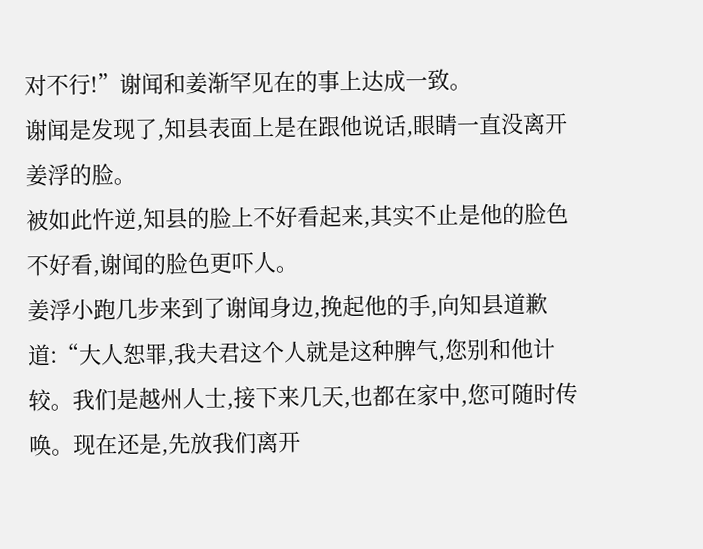对不行!”谢闻和姜渐罕见在的事上达成一致。
谢闻是发现了,知县表面上是在跟他说话,眼睛一直没离开姜浮的脸。
被如此忤逆,知县的脸上不好看起来,其实不止是他的脸色不好看,谢闻的脸色更吓人。
姜浮小跑几步来到了谢闻身边,挽起他的手,向知县道歉道:“大人恕罪,我夫君这个人就是这种脾气,您别和他计较。我们是越州人士,接下来几天,也都在家中,您可随时传唤。现在还是,先放我们离开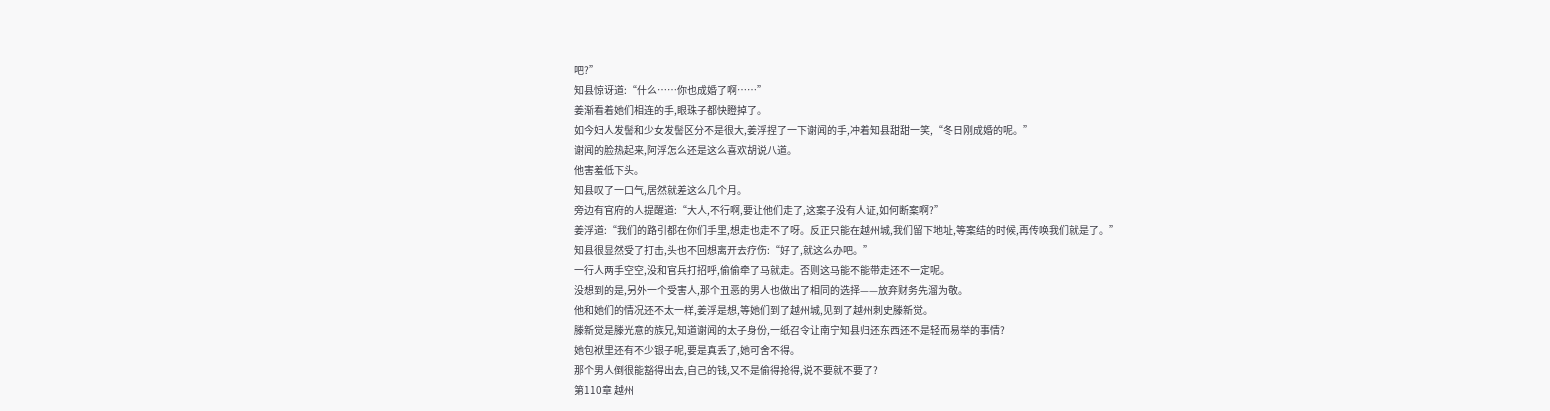吧?”
知县惊讶道:“什么……你也成婚了啊……”
姜渐看着她们相连的手,眼珠子都快瞪掉了。
如今妇人发髻和少女发髻区分不是很大,姜浮捏了一下谢闻的手,冲着知县甜甜一笑,“冬日刚成婚的呢。”
谢闻的脸热起来,阿浮怎么还是这么喜欢胡说八道。
他害羞低下头。
知县叹了一口气,居然就差这么几个月。
旁边有官府的人提醒道:“大人,不行啊,要让他们走了,这案子没有人证,如何断案啊?”
姜浮道:“我们的路引都在你们手里,想走也走不了呀。反正只能在越州城,我们留下地址,等案结的时候,再传唤我们就是了。”
知县很显然受了打击,头也不回想离开去疗伤:“好了,就这么办吧。”
一行人两手空空,没和官兵打招呼,偷偷牵了马就走。否则这马能不能带走还不一定呢。
没想到的是,另外一个受害人,那个丑恶的男人也做出了相同的选择——放弃财务先溜为敬。
他和她们的情况还不太一样,姜浮是想,等她们到了越州城,见到了越州刺史滕新觉。
滕新觉是滕光意的族兄,知道谢闻的太子身份,一纸召令让南宁知县归还东西还不是轻而易举的事情?
她包袱里还有不少银子呢,要是真丢了,她可舍不得。
那个男人倒很能豁得出去,自己的钱,又不是偷得抢得,说不要就不要了?
第110章 越州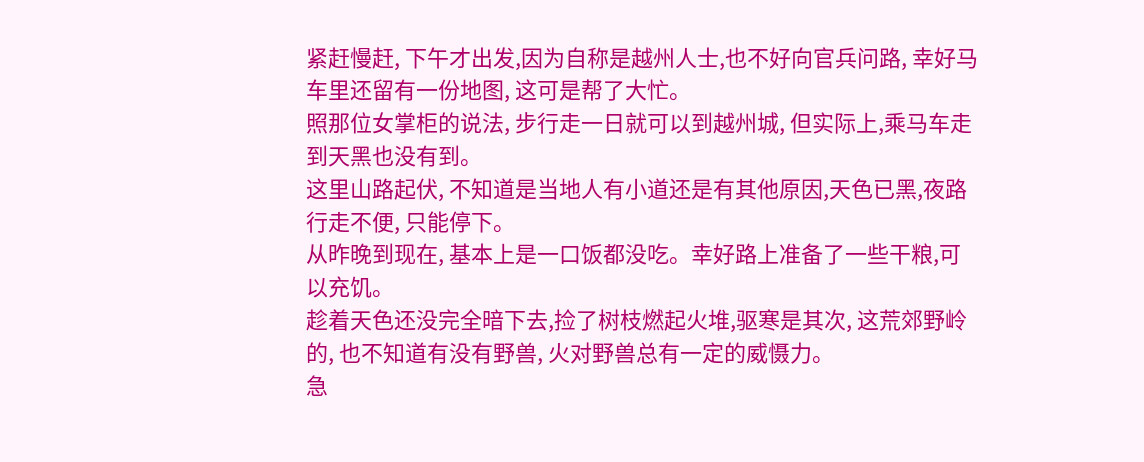紧赶慢赶, 下午才出发,因为自称是越州人士,也不好向官兵问路, 幸好马车里还留有一份地图, 这可是帮了大忙。
照那位女掌柜的说法, 步行走一日就可以到越州城, 但实际上,乘马车走到天黑也没有到。
这里山路起伏, 不知道是当地人有小道还是有其他原因,天色已黑,夜路行走不便, 只能停下。
从昨晚到现在, 基本上是一口饭都没吃。幸好路上准备了一些干粮,可以充饥。
趁着天色还没完全暗下去,捡了树枝燃起火堆,驱寒是其次, 这荒郊野岭的, 也不知道有没有野兽, 火对野兽总有一定的威慑力。
急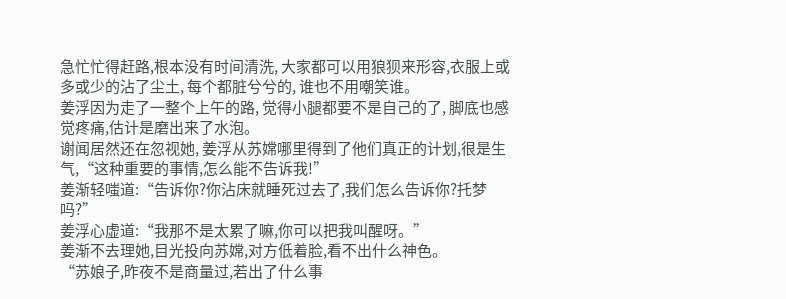急忙忙得赶路,根本没有时间清洗, 大家都可以用狼狈来形容,衣服上或多或少的沾了尘土, 每个都脏兮兮的, 谁也不用嘲笑谁。
姜浮因为走了一整个上午的路, 觉得小腿都要不是自己的了, 脚底也感觉疼痛,估计是磨出来了水泡。
谢闻居然还在忽视她, 姜浮从苏嫦哪里得到了他们真正的计划,很是生气,“这种重要的事情,怎么能不告诉我!”
姜渐轻嗤道:“告诉你?你沾床就睡死过去了,我们怎么告诉你?托梦吗?”
姜浮心虚道:“我那不是太累了嘛,你可以把我叫醒呀。”
姜渐不去理她,目光投向苏嫦,对方低着脸,看不出什么神色。
“苏娘子,昨夜不是商量过,若出了什么事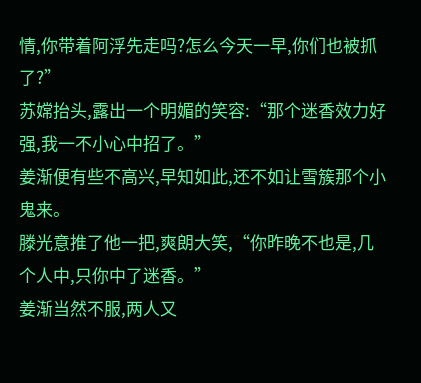情,你带着阿浮先走吗?怎么今天一早,你们也被抓了?”
苏嫦抬头,露出一个明媚的笑容:“那个迷香效力好强,我一不小心中招了。”
姜渐便有些不高兴,早知如此,还不如让雪簇那个小鬼来。
滕光意推了他一把,爽朗大笑,“你昨晚不也是,几个人中,只你中了迷香。”
姜渐当然不服,两人又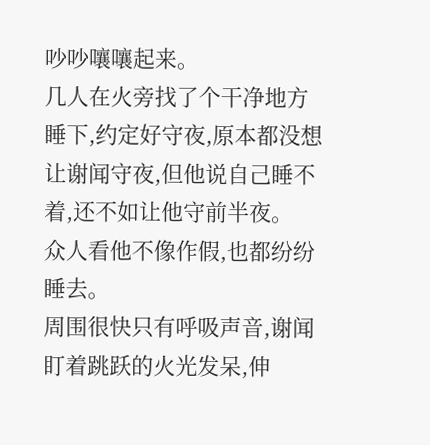吵吵嚷嚷起来。
几人在火旁找了个干净地方睡下,约定好守夜,原本都没想让谢闻守夜,但他说自己睡不着,还不如让他守前半夜。
众人看他不像作假,也都纷纷睡去。
周围很快只有呼吸声音,谢闻盯着跳跃的火光发呆,伸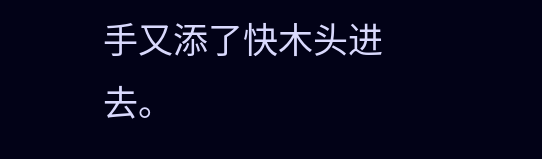手又添了快木头进去。